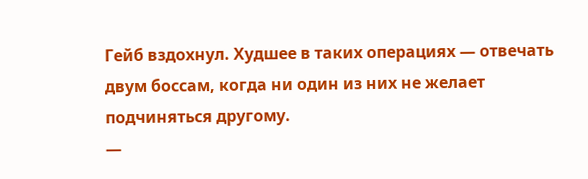Гейб вздохнул. Худшее в таких операциях — отвечать двум боссам, когда ни один из них не желает подчиняться другому.
—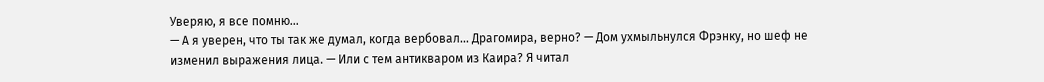Уверяю, я все помню...
— А я уверен, что ты так же думал, когда вербовал... Драгомира, верно? — Дом ухмыльнулся Фрэнку, но шеф не изменил выражения лица. — Или с тем антикваром из Каира? Я читал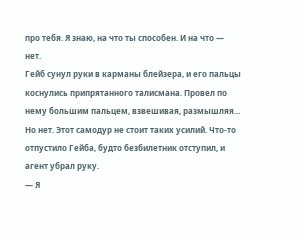про тебя. Я знаю, на что ты способен. И на что — нет.
Гейб сунул руки в карманы блейзера, и его пальцы коснулись припрятанного талисмана. Провел по нему большим пальцем, взвешивая, размышляя... Но нет. Этот самодур не стоит таких усилий. Что-то отпустило Гейба, будто безбилетник отступил, и агент убрал руку.
— Я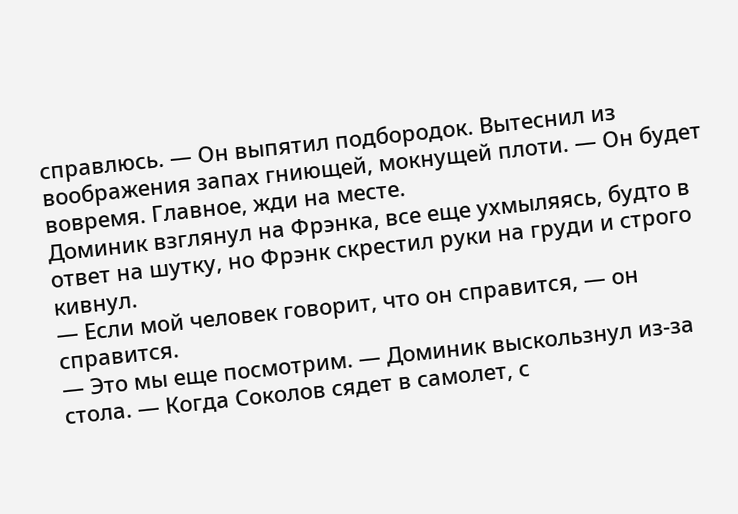справлюсь. — Он выпятил подбородок. Вытеснил из воображения запах гниющей, мокнущей плоти. — Он будет вовремя. Главное, жди на месте.
Доминик взглянул на Фрэнка, все еще ухмыляясь, будто в ответ на шутку, но Фрэнк скрестил руки на груди и строго кивнул.
— Если мой человек говорит, что он справится, — он справится.
— Это мы еще посмотрим. — Доминик выскользнул из-за стола. — Когда Соколов сядет в самолет, с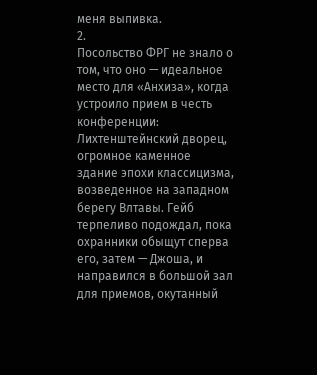меня выпивка.
2.
Посольство ФРГ не знало о том, что оно — идеальное место для «Анхиза», когда устроило прием в честь конференции: Лихтенштейнский дворец, огромное каменное здание эпохи классицизма, возведенное на западном берегу Влтавы. Гейб терпеливо подождал, пока охранники обыщут сперва его, затем — Джоша, и направился в большой зал для приемов, окутанный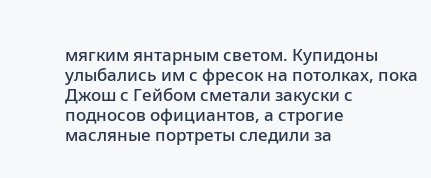мягким янтарным светом. Купидоны улыбались им с фресок на потолках, пока Джош с Гейбом сметали закуски с подносов официантов, а строгие масляные портреты следили за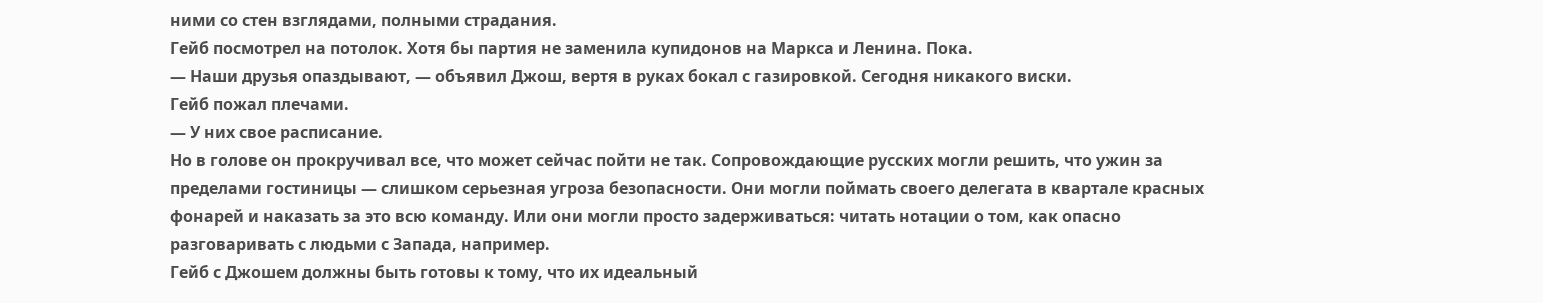ними со стен взглядами, полными страдания.
Гейб посмотрел на потолок. Хотя бы партия не заменила купидонов на Маркса и Ленина. Пока.
— Наши друзья опаздывают, — объявил Джош, вертя в руках бокал с газировкой. Сегодня никакого виски.
Гейб пожал плечами.
— У них свое расписание.
Но в голове он прокручивал все, что может сейчас пойти не так. Сопровождающие русских могли решить, что ужин за пределами гостиницы — слишком серьезная угроза безопасности. Они могли поймать своего делегата в квартале красных фонарей и наказать за это всю команду. Или они могли просто задерживаться: читать нотации о том, как опасно разговаривать с людьми с Запада, например.
Гейб с Джошем должны быть готовы к тому, что их идеальный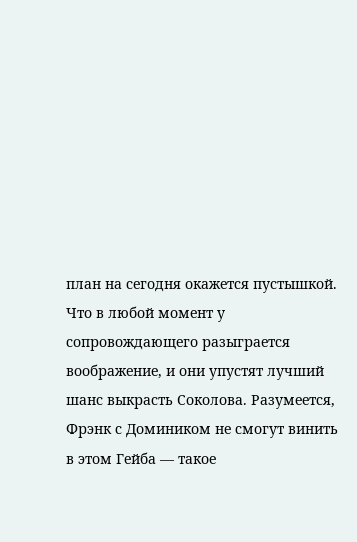план на сегодня окажется пустышкой. Что в любой момент у сопровождающего разыграется воображение, и они упустят лучший шанс выкрасть Соколова. Разумеется, Фрэнк с Домиником не смогут винить в этом Гейба — такое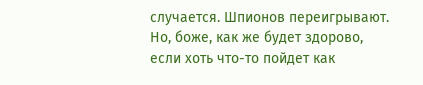случается. Шпионов переигрывают. Но, боже, как же будет здорово, если хоть что-то пойдет как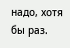надо, хотя бы раз.